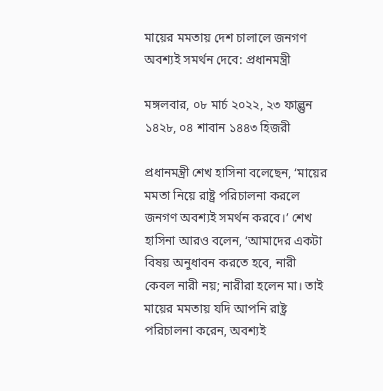মায়ের মমতায় দেশ চালালে জনগণ অবশ্যই সমর্থন দেবে: প্রধানমন্ত্রী

মঙ্গলবার, ০৮ মার্চ ২০২২, ২৩ ফাল্গুন ১৪২৮, ০৪ শাবান ১৪৪৩ হিজরী

প্রধানমন্ত্রী শেখ হাসিনা বলেছেন, ‘মায়ের মমতা নিয়ে রাষ্ট্র পরিচালনা করলে জনগণ অবশ্যই সমর্থন করবে।’ শেখ হাসিনা আরও বলেন, ‘আমাদের একটা বিষয় অনুধাবন করতে হবে, নারী কেবল নারী নয়; নারীরা হলেন মা। তাই মায়ের মমতায় যদি আপনি রাষ্ট্র পরিচালনা করেন, অবশ্যই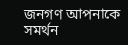জনগণ আপনাকে সমর্থন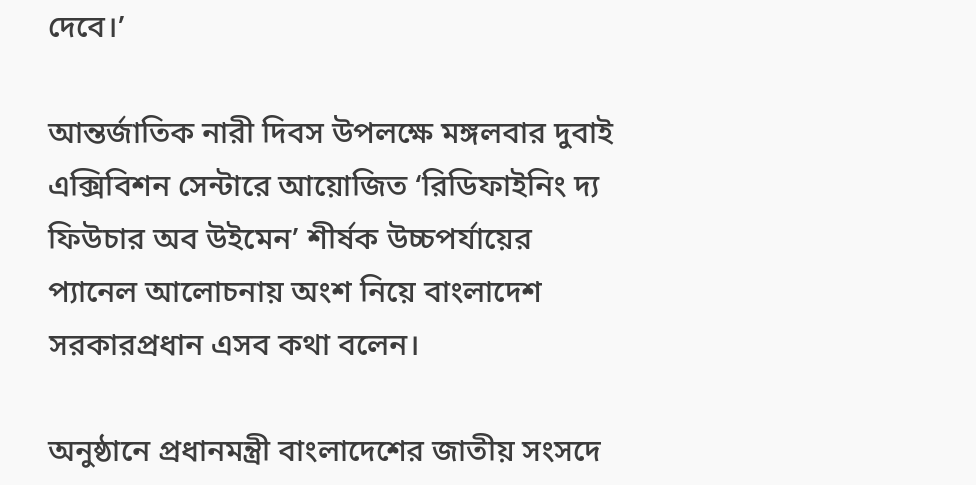দেবে।’

আন্তর্জাতিক নারী দিবস উপলক্ষে মঙ্গলবার দুবাই এক্সিবিশন সেন্টারে আয়োজিত ‘রিডিফাইনিং দ্য ফিউচার অব উইমেন’ শীর্ষক উচ্চপর্যায়ের প্যানেল আলোচনায় অংশ নিয়ে বাংলাদেশ সরকারপ্রধান এসব কথা বলেন।

অনুষ্ঠানে প্রধানমন্ত্রী বাংলাদেশের জাতীয় সংসদে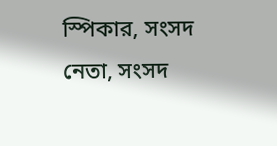স্পিকার, সংসদ নেতা, সংসদ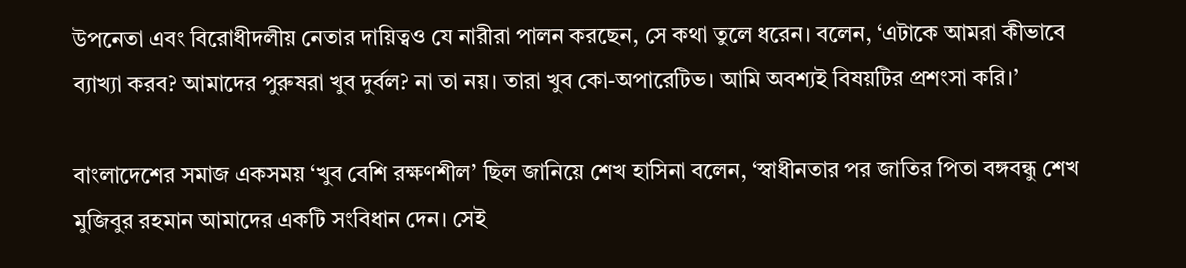উপনেতা এবং বিরোধীদলীয় নেতার দায়িত্বও যে নারীরা পালন করছেন, সে কথা তুলে ধরেন। বলেন, ‘এটাকে আমরা কীভাবে ব্যাখ্যা করব? আমাদের পুরুষরা খুব দুর্বল? না তা নয়। তারা খুব কো-অপারেটিভ। আমি অবশ্যই বিষয়টির প্রশংসা করি।’

বাংলাদেশের সমাজ একসময় ‘খুব বেশি রক্ষণশীল’ ছিল জানিয়ে শেখ হাসিনা বলেন, ‘স্বাধীনতার পর জাতির পিতা বঙ্গবন্ধু শেখ মুজিবুর রহমান আমাদের একটি সংবিধান দেন। সেই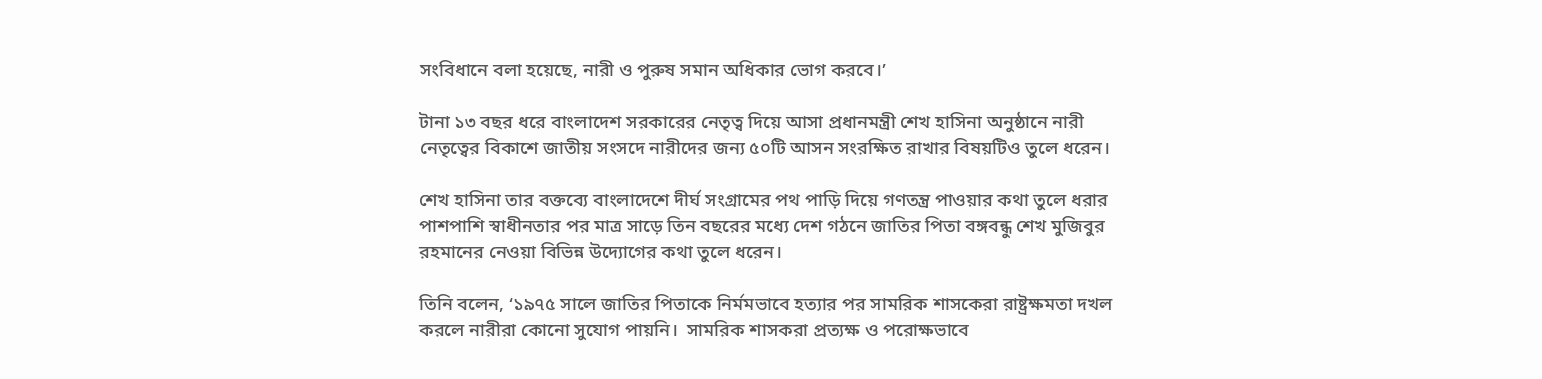সংবিধানে বলা হয়েছে, নারী ও পুরুষ সমান অধিকার ভোগ করবে।’

টানা ১৩ বছর ধরে বাংলাদেশ সরকারের নেতৃত্ব দিয়ে আসা প্রধানমন্ত্রী শেখ হাসিনা অনুষ্ঠানে নারী নেতৃত্বের বিকাশে জাতীয় সংসদে নারীদের জন্য ৫০টি আসন সংরক্ষিত রাখার বিষয়টিও তুলে ধরেন।

শেখ হাসিনা তার বক্তব্যে বাংলাদেশে দীর্ঘ সংগ্রামের পথ পাড়ি দিয়ে গণতন্ত্র পাওয়ার কথা তুলে ধরার পাশপাশি স্বাধীনতার পর মাত্র সাড়ে তিন বছরের মধ্যে দেশ গঠনে জাতির পিতা বঙ্গবন্ধু শেখ মুজিবুর রহমানের নেওয়া বিভিন্ন উদ্যোগের কথা তুলে ধরেন।

তিনি বলেন, ‘১৯৭৫ সালে জাতির পিতাকে নির্মমভাবে হত্যার পর সামরিক শাসকেরা রাষ্ট্রক্ষমতা দখল করলে নারীরা কোনো সুযোগ পায়নি।  সামরিক শাসকরা প্রত্যক্ষ ও পরোক্ষভাবে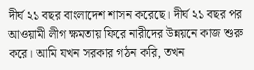দীর্ঘ ২১ বছর বাংলাদেশ শাসন করেছে। দীর্ঘ ২১ বছর পর আওয়ামী লীগ ক্ষমতায় ফিরে নারীদের উন্নয়নে কাজ শুরু করে। আমি যখন সরকার গঠন করি, তখন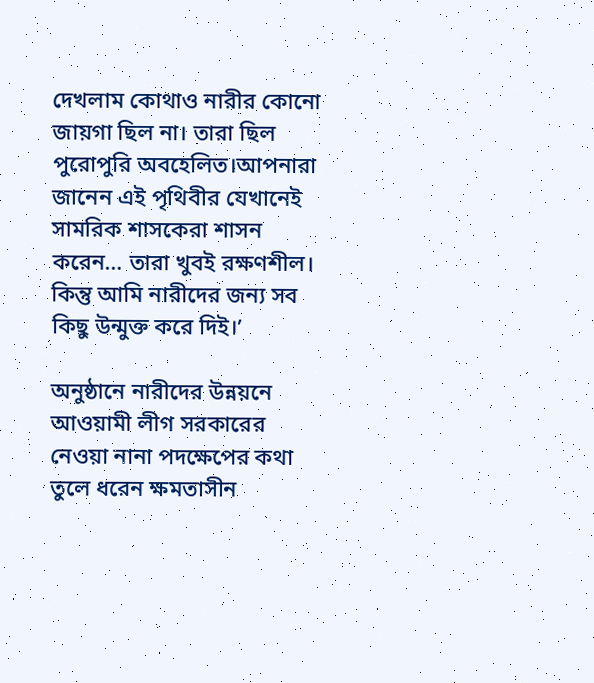দেখলাম কোথাও নারীর কোনো জায়গা ছিল না। তারা ছিল পুরোপুরি অবহেলিত।আপনারা জানেন এই পৃথিবীর যেখানেই সামরিক শাসকেরা শাসন করেন… তারা খুবই রক্ষণশীল। কিন্তু আমি নারীদের জন্য সব কিছু উন্মুক্ত করে দিই।’

অনুষ্ঠানে নারীদের উন্নয়নে আওয়ামী লীগ সরকারের নেওয়া নানা পদক্ষেপের কথা তুলে ধরেন ক্ষমতাসীন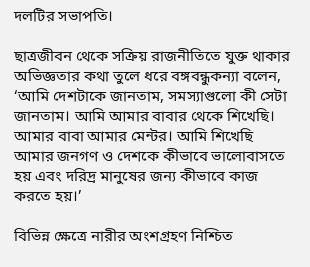দলটির সভাপতি।

ছাত্রজীবন থেকে সক্রিয় রাজনীতিতে যুক্ত থাকার অভিজ্ঞতার কথা তুলে ধরে বঙ্গবন্ধুকন্যা বলেন, ‘আমি দেশটাকে জানতাম, সমস্যাগুলো কী সেটা জানতাম। আমি আমার বাবার থেকে শিখেছি। আমার বাবা আমার মেন্টর। আমি শিখেছি আমার জনগণ ও দেশকে কীভাবে ভালোবাসতে হয় এবং দরিদ্র মানুষের জন্য কীভাবে কাজ করতে হয়।’

বিভিন্ন ক্ষেত্রে নারীর অংশগ্রহণ নিশ্চিত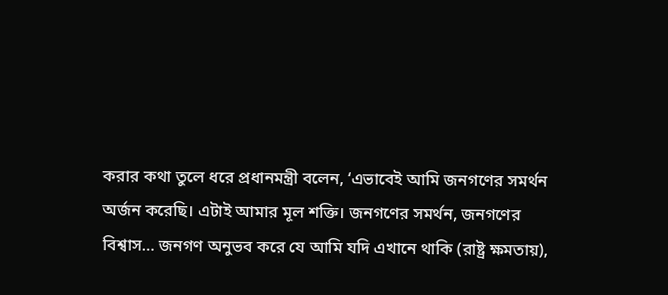করার কথা তুলে ধরে প্রধানমন্ত্রী বলেন, ‘এভাবেই আমি জনগণের সমর্থন অর্জন করেছি। এটাই আমার মূল শক্তি। জনগণের সমর্থন, জনগণের বিশ্বাস… জনগণ অনুভব করে যে আমি যদি এখানে থাকি (রাষ্ট্র ক্ষমতায়),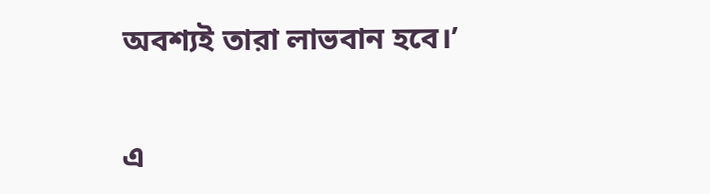অবশ্যই তারা লাভবান হবে।’

এ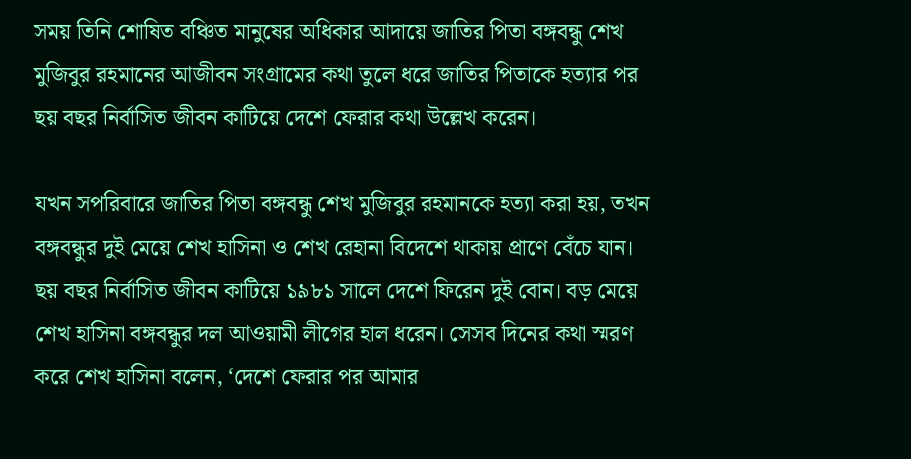সময় তিনি শোষিত বঞ্চিত মানুষের অধিকার আদায়ে জাতির পিতা বঙ্গবন্ধু শেখ মুজিবুর রহমানের আজীবন সংগ্রামের কথা তুলে ধরে জাতির পিতাকে হত্যার পর ছয় বছর নির্বাসিত জীবন কাটিয়ে দেশে ফেরার কথা উল্লেখ করেন।

যখন সপরিবারে জাতির পিতা বঙ্গবন্ধু শেখ মুজিবুর রহমানকে হত্যা করা হয়, তখন বঙ্গবন্ধুর দুই মেয়ে শেখ হাসিনা ও শেখ রেহানা বিদেশে থাকায় প্রাণে বেঁচে যান। ছয় বছর নির্বাসিত জীবন কাটিয়ে ১৯৮১ সালে দেশে ফিরেন দুই বোন। বড় মেয়ে শেখ হাসিনা বঙ্গবন্ধুর দল আওয়ামী লীগের হাল ধরেন। সেসব দিনের কথা স্মরণ করে শেখ হাসিনা বলেন, ‘দেশে ফেরার পর আমার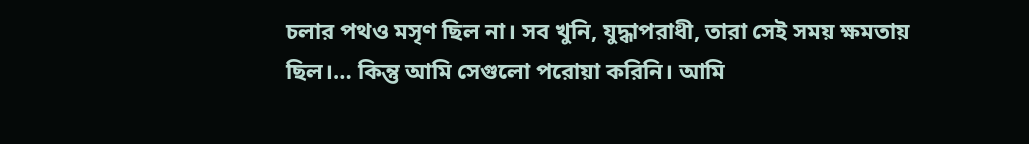চলার পথও মসৃণ ছিল না। সব খুনি, যুদ্ধাপরাধী, তারা সেই সময় ক্ষমতায় ছিল।… কিন্তু আমি সেগুলো পরোয়া করিনি। আমি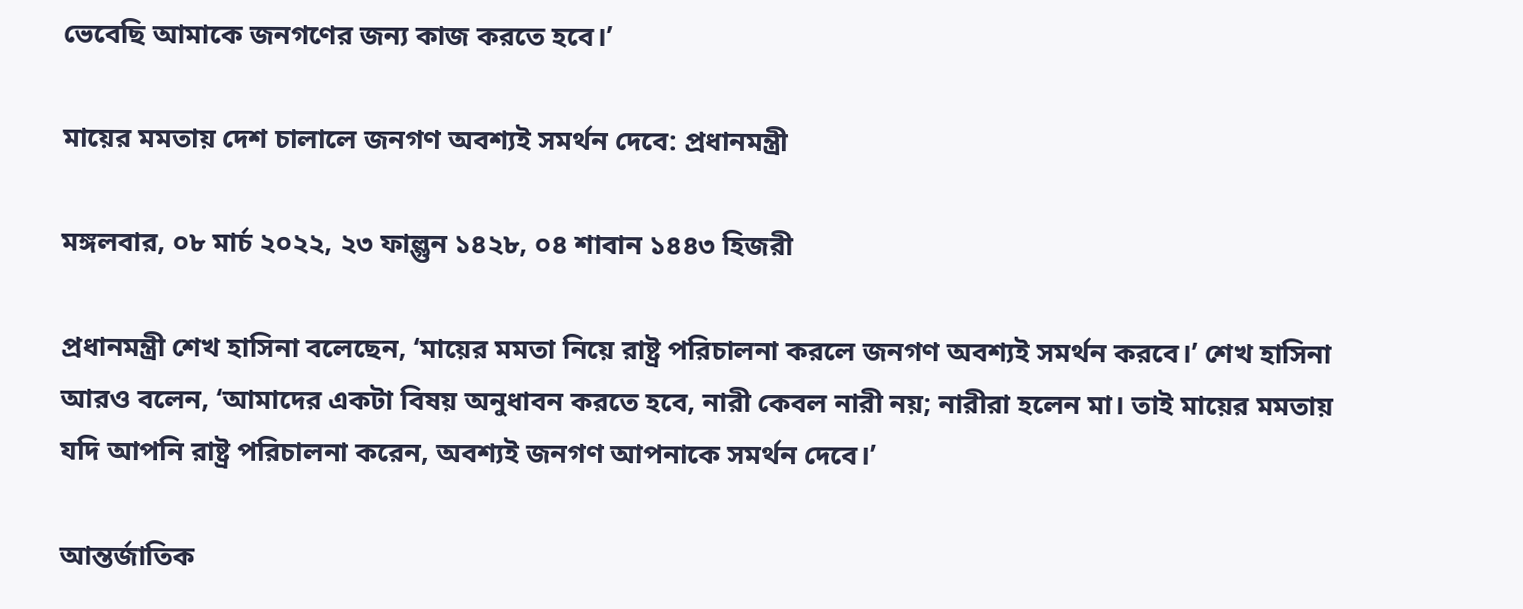ভেবেছি আমাকে জনগণের জন্য কাজ করতে হবে।’

মায়ের মমতায় দেশ চালালে জনগণ অবশ্যই সমর্থন দেবে: প্রধানমন্ত্রী

মঙ্গলবার, ০৮ মার্চ ২০২২, ২৩ ফাল্গুন ১৪২৮, ০৪ শাবান ১৪৪৩ হিজরী

প্রধানমন্ত্রী শেখ হাসিনা বলেছেন, ‘মায়ের মমতা নিয়ে রাষ্ট্র পরিচালনা করলে জনগণ অবশ্যই সমর্থন করবে।’ শেখ হাসিনা আরও বলেন, ‘আমাদের একটা বিষয় অনুধাবন করতে হবে, নারী কেবল নারী নয়; নারীরা হলেন মা। তাই মায়ের মমতায় যদি আপনি রাষ্ট্র পরিচালনা করেন, অবশ্যই জনগণ আপনাকে সমর্থন দেবে।’

আন্তর্জাতিক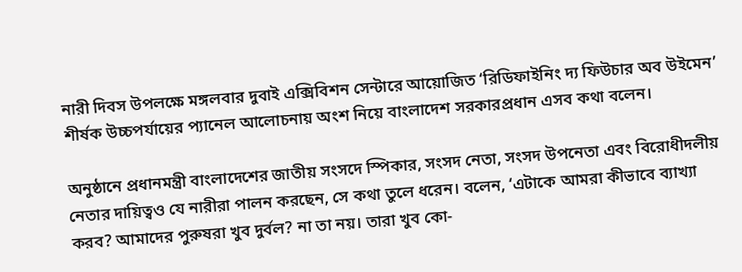নারী দিবস উপলক্ষে মঙ্গলবার দুবাই এক্সিবিশন সেন্টারে আয়োজিত ‘রিডিফাইনিং দ্য ফিউচার অব উইমেন’ শীর্ষক উচ্চপর্যায়ের প্যানেল আলোচনায় অংশ নিয়ে বাংলাদেশ সরকারপ্রধান এসব কথা বলেন।

অনুষ্ঠানে প্রধানমন্ত্রী বাংলাদেশের জাতীয় সংসদে স্পিকার, সংসদ নেতা, সংসদ উপনেতা এবং বিরোধীদলীয় নেতার দায়িত্বও যে নারীরা পালন করছেন, সে কথা তুলে ধরেন। বলেন, ‘এটাকে আমরা কীভাবে ব্যাখ্যা করব? আমাদের পুরুষরা খুব দুর্বল? না তা নয়। তারা খুব কো-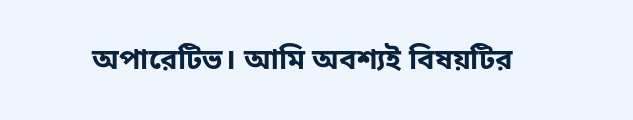অপারেটিভ। আমি অবশ্যই বিষয়টির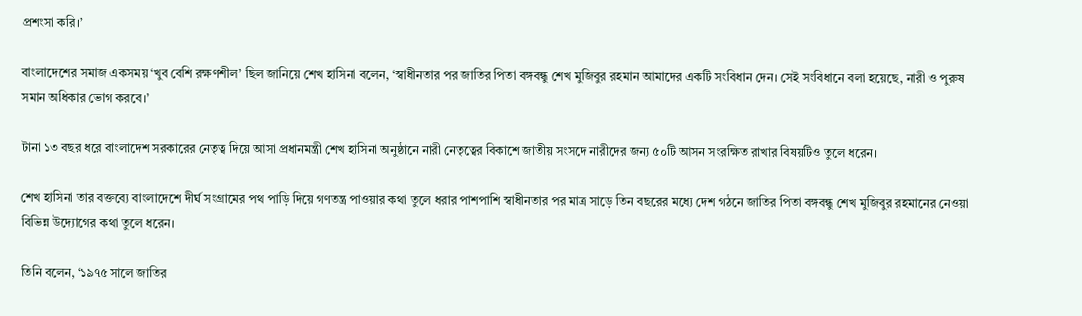প্রশংসা করি।’

বাংলাদেশের সমাজ একসময় ‘খুব বেশি রক্ষণশীল’ ছিল জানিয়ে শেখ হাসিনা বলেন, ‘স্বাধীনতার পর জাতির পিতা বঙ্গবন্ধু শেখ মুজিবুর রহমান আমাদের একটি সংবিধান দেন। সেই সংবিধানে বলা হয়েছে, নারী ও পুরুষ সমান অধিকার ভোগ করবে।’

টানা ১৩ বছর ধরে বাংলাদেশ সরকারের নেতৃত্ব দিয়ে আসা প্রধানমন্ত্রী শেখ হাসিনা অনুষ্ঠানে নারী নেতৃত্বের বিকাশে জাতীয় সংসদে নারীদের জন্য ৫০টি আসন সংরক্ষিত রাখার বিষয়টিও তুলে ধরেন।

শেখ হাসিনা তার বক্তব্যে বাংলাদেশে দীর্ঘ সংগ্রামের পথ পাড়ি দিয়ে গণতন্ত্র পাওয়ার কথা তুলে ধরার পাশপাশি স্বাধীনতার পর মাত্র সাড়ে তিন বছরের মধ্যে দেশ গঠনে জাতির পিতা বঙ্গবন্ধু শেখ মুজিবুর রহমানের নেওয়া বিভিন্ন উদ্যোগের কথা তুলে ধরেন।

তিনি বলেন, ‘১৯৭৫ সালে জাতির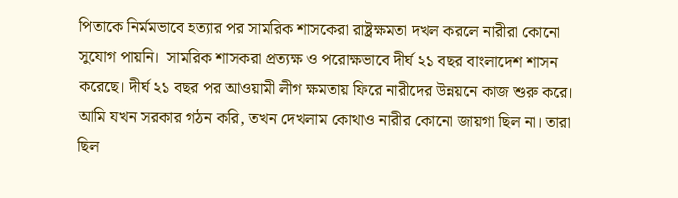পিতাকে নির্মমভাবে হত্যার পর সামরিক শাসকেরা রাষ্ট্রক্ষমতা দখল করলে নারীরা কোনো সুযোগ পায়নি।  সামরিক শাসকরা প্রত্যক্ষ ও পরোক্ষভাবে দীর্ঘ ২১ বছর বাংলাদেশ শাসন করেছে। দীর্ঘ ২১ বছর পর আওয়ামী লীগ ক্ষমতায় ফিরে নারীদের উন্নয়নে কাজ শুরু করে। আমি যখন সরকার গঠন করি, তখন দেখলাম কোথাও নারীর কোনো জায়গা ছিল না। তারা ছিল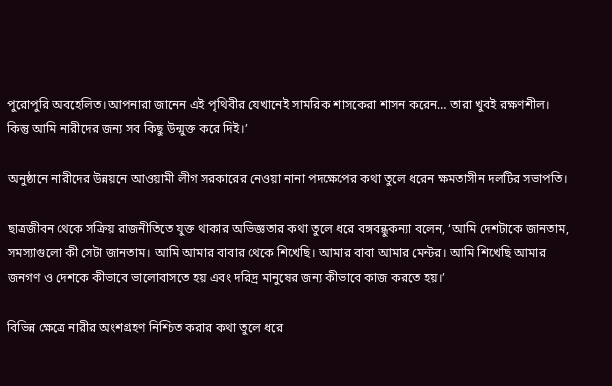পুরোপুরি অবহেলিত।আপনারা জানেন এই পৃথিবীর যেখানেই সামরিক শাসকেরা শাসন করেন… তারা খুবই রক্ষণশীল। কিন্তু আমি নারীদের জন্য সব কিছু উন্মুক্ত করে দিই।’

অনুষ্ঠানে নারীদের উন্নয়নে আওয়ামী লীগ সরকারের নেওয়া নানা পদক্ষেপের কথা তুলে ধরেন ক্ষমতাসীন দলটির সভাপতি।

ছাত্রজীবন থেকে সক্রিয় রাজনীতিতে যুক্ত থাকার অভিজ্ঞতার কথা তুলে ধরে বঙ্গবন্ধুকন্যা বলেন, ‘আমি দেশটাকে জানতাম, সমস্যাগুলো কী সেটা জানতাম। আমি আমার বাবার থেকে শিখেছি। আমার বাবা আমার মেন্টর। আমি শিখেছি আমার জনগণ ও দেশকে কীভাবে ভালোবাসতে হয় এবং দরিদ্র মানুষের জন্য কীভাবে কাজ করতে হয়।’

বিভিন্ন ক্ষেত্রে নারীর অংশগ্রহণ নিশ্চিত করার কথা তুলে ধরে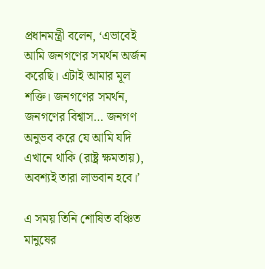প্রধানমন্ত্রী বলেন, ‘এভাবেই আমি জনগণের সমর্থন অর্জন করেছি। এটাই আমার মূল শক্তি। জনগণের সমর্থন, জনগণের বিশ্বাস… জনগণ অনুভব করে যে আমি যদি এখানে থাকি (রাষ্ট্র ক্ষমতায়), অবশ্যই তারা লাভবান হবে।’

এ সময় তিনি শোষিত বঞ্চিত মানুষের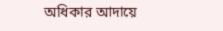অধিকার আদায়ে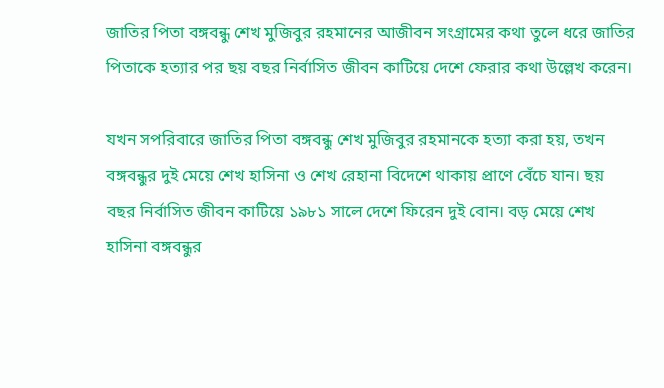জাতির পিতা বঙ্গবন্ধু শেখ মুজিবুর রহমানের আজীবন সংগ্রামের কথা তুলে ধরে জাতির পিতাকে হত্যার পর ছয় বছর নির্বাসিত জীবন কাটিয়ে দেশে ফেরার কথা উল্লেখ করেন।

যখন সপরিবারে জাতির পিতা বঙ্গবন্ধু শেখ মুজিবুর রহমানকে হত্যা করা হয়, তখন বঙ্গবন্ধুর দুই মেয়ে শেখ হাসিনা ও শেখ রেহানা বিদেশে থাকায় প্রাণে বেঁচে যান। ছয় বছর নির্বাসিত জীবন কাটিয়ে ১৯৮১ সালে দেশে ফিরেন দুই বোন। বড় মেয়ে শেখ হাসিনা বঙ্গবন্ধুর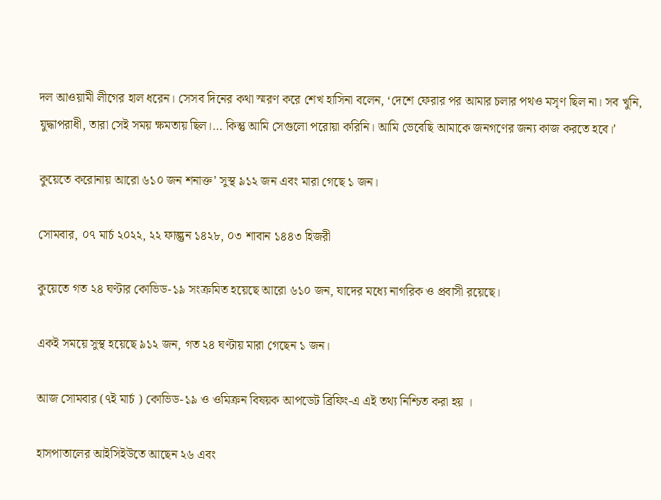দল আওয়ামী লীগের হাল ধরেন। সেসব দিনের কথা স্মরণ করে শেখ হাসিনা বলেন, ‘দেশে ফেরার পর আমার চলার পথও মসৃণ ছিল না। সব খুনি, যুদ্ধাপরাধী, তারা সেই সময় ক্ষমতায় ছিল।… কিন্তু আমি সেগুলো পরোয়া করিনি। আমি ভেবেছি আমাকে জনগণের জন্য কাজ করতে হবে।’

কুয়েতে করোনায় আরো ৬১০ জন শনাক্ত’ সুস্থ ৯১২ জন এবং মারা গেছে ১ জন।

সোমবার, ০৭ মার্চ ২০২২, ২২ ফাল্গুন ১৪২৮, ০৩ শাবান ১৪৪৩ হিজরী

কুয়েতে গত ২৪ ঘণ্টার কোভিড-১৯ সংক্রমিত হয়েছে আরো ৬১০ জন, যাদের মধ্যে নাগরিক ও প্রবাসী রয়েছে।

একই সময়ে সুস্থ হয়েছে ৯১২ জন, গত ২৪ ঘণ্টায় মারা গেছেন ১ জন।

আজ সোমবার (৭ই মার্চ ) কোভিড-১৯ ও ওমিক্রন বিষয়ক আপডেট ব্রিফিং-এ এই তথ্য নিশ্চিত করা হয় ।

হাসপাতালের আইসিইউতে আছেন ২৬ এবং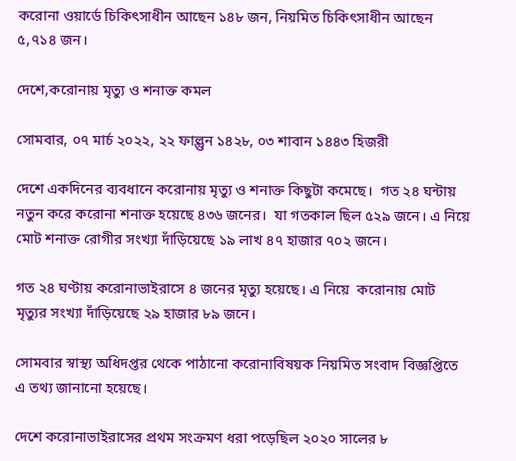করোনা ওয়ার্ডে চিকিৎসাধীন আছেন ১৪৮ জন, নিয়মিত চিকিৎসাধীন আছেন ৫,৭১৪ জন।

দেশে,করোনায় মৃত্যু ও শনাক্ত কমল

সোমবার, ০৭ মার্চ ২০২২, ২২ ফাল্গুন ১৪২৮, ০৩ শাবান ১৪৪৩ হিজরী

দেশে একদিনের ব্যবধানে করোনায় মৃত্যু ও শনাক্ত কিছুটা কমেছে।  গত ২৪ ঘন্টায় নতুন করে করোনা শনাক্ত হয়েছে ৪৩৬ জনের।  যা গতকাল ছিল ৫২৯ জনে। এ নিয়ে মোট শনাক্ত রোগীর সংখ্যা দাঁড়িয়েছে ১৯ লাখ ৪৭ হাজার ৭০২ জনে।

গত ২৪ ঘণ্টায় করোনাভাইরাসে ৪ জনের মৃত্যু হয়েছে। এ নিয়ে  করোনায় মোট মৃত্যুর সংখ্যা দাঁড়িয়েছে ২৯ হাজার ৮৯ জনে।

সোমবার স্বাস্থ্য অধিদপ্তর থেকে পাঠানো করোনাবিষয়ক নিয়মিত সংবাদ বিজ্ঞপ্তিতে এ তথ্য জানানো হয়েছে।

দেশে করোনাভাইরাসের প্রথম সংক্রমণ ধরা পড়েছিল ২০২০ সালের ৮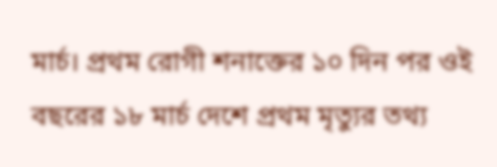মার্চ। প্রথম রোগী শনাক্তের ১০ দিন পর ওই বছরের ১৮ মার্চ দেশে প্রথম মৃত্যুর তথ্য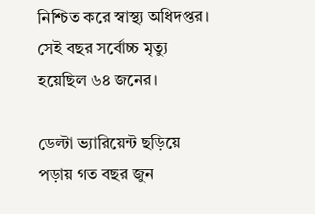নিশ্চিত করে স্বাস্থ্য অধিদপ্তর। সেই বছর সর্বোচ্চ মৃত্যু হয়েছিল ৬৪ জনের।

ডেল্টা ভ্যারিয়েন্ট ছড়িয়ে পড়ায় গত বছর জুন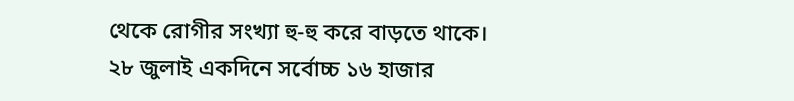থেকে রোগীর সংখ্যা হু-হু করে বাড়তে থাকে।  ২৮ জুলাই একদিনে সর্বোচ্চ ১৬ হাজার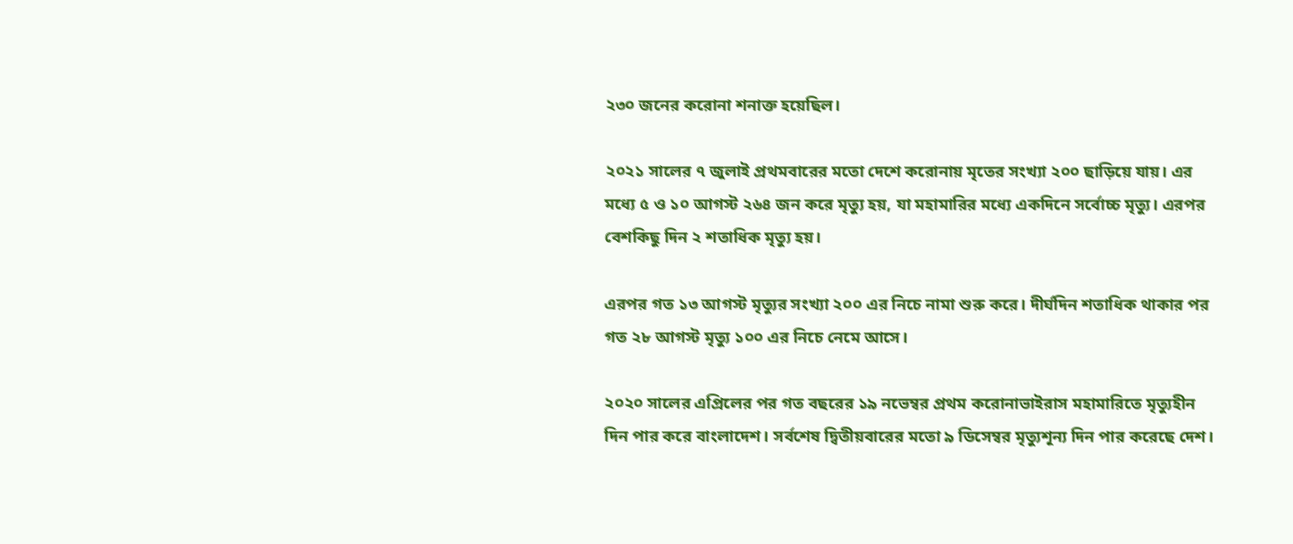২৩০ জনের করোনা শনাক্ত হয়েছিল।

২০২১ সালের ৭ জুলাই প্রথমবারের মতো দেশে করোনায় মৃতের সংখ্যা ২০০ ছাড়িয়ে যায়। এর মধ্যে ৫ ও ১০ আগস্ট ২৬৪ জন করে মৃত্যু হয়, যা মহামারির মধ্যে একদিনে সর্বোচ্চ মৃত্যু। এরপর বেশকিছু দিন ২ শতাধিক মৃত্যু হয়।

এরপর গত ১৩ আগস্ট মৃত্যুর সংখ্যা ২০০ এর নিচে নামা শুরু করে। দীর্ঘদিন শতাধিক থাকার পর গত ২৮ আগস্ট মৃত্যু ১০০ এর নিচে নেমে আসে।

২০২০ সালের এপ্রিলের পর গত বছরের ১৯ নভেম্বর প্রথম করোনাভাইরাস মহামারিতে মৃত্যুহীন দিন পার করে বাংলাদেশ। সর্বশেষ দ্বিতীয়বারের মতো ৯ ডিসেম্বর মৃত্যুশূন্য দিন পার করেছে দেশ।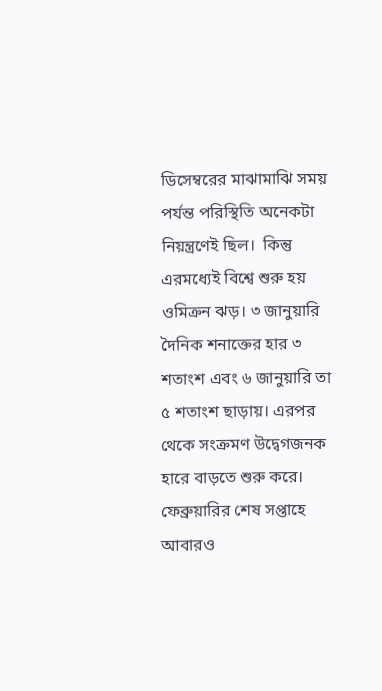ডিসেম্বরের মাঝামাঝি সময় পর্যন্ত পরিস্থিতি অনেকটা নিয়ন্ত্রণেই ছিল।  কিন্তু এরমধ্যেই বিশ্বে শুরু হয় ওমিক্রন ঝড়। ৩ জানুয়ারি দৈনিক শনাক্তের হার ৩ শতাংশ এবং ৬ জানুয়ারি তা ৫ শতাংশ ছাড়ায়। এরপর থেকে সংক্রমণ উদ্বেগজনক হারে বাড়তে শুরু করে। ফেব্রুয়ারির শেষ সপ্তাহে আবারও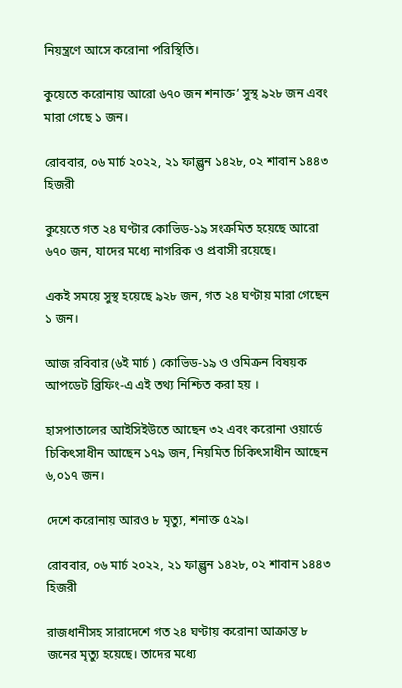নিয়ন্ত্রণে আসে করোনা পরিস্থিতি।

কুয়েতে করোনায় আরো ৬৭০ জন শনাক্ত’ সুস্থ ৯২৮ জন এবং মারা গেছে ১ জন।

রোববার, ০৬ মার্চ ২০২২, ২১ ফাল্গুন ১৪২৮, ০২ শাবান ১৪৪৩ হিজরী

কুয়েতে গত ২৪ ঘণ্টার কোভিড-১৯ সংক্রমিত হয়েছে আরো ৬৭০ জন, যাদের মধ্যে নাগরিক ও প্রবাসী রয়েছে।

একই সময়ে সুস্থ হয়েছে ৯২৮ জন, গত ২৪ ঘণ্টায় মারা গেছেন ১ জন।

আজ রবিবার (৬ই মার্চ ) কোভিড-১৯ ও ওমিক্রন বিষয়ক আপডেট ব্রিফিং-এ এই তথ্য নিশ্চিত করা হয় ।

হাসপাতালের আইসিইউতে আছেন ৩২ এবং করোনা ওয়ার্ডে চিকিৎসাধীন আছেন ১৭৯ জন, নিয়মিত চিকিৎসাধীন আছেন ৬,০১৭ জন।

দেশে করোনায় আরও ৮ মৃত্যু, শনাক্ত ৫২৯।

রোববার, ০৬ মার্চ ২০২২, ২১ ফাল্গুন ১৪২৮, ০২ শাবান ১৪৪৩ হিজরী

রাজধানীসহ সারাদেশে গত ২৪ ঘণ্টায় করোনা আক্রান্ত ৮ জনের মৃত্যু হয়েছে। তাদের মধ্যে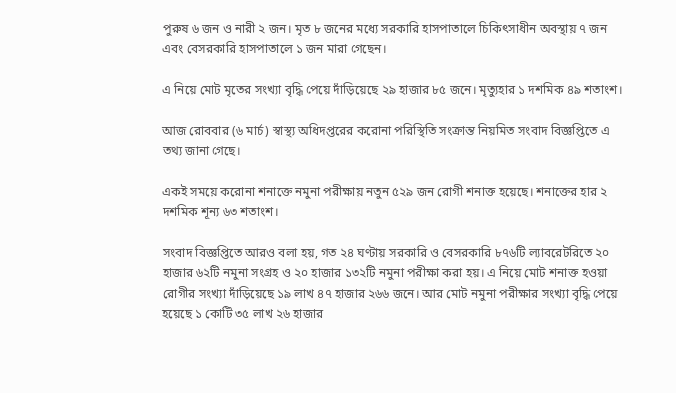পুরুষ ৬ জন ও নারী ২ জন। মৃত ৮ জনের মধ্যে সরকারি হাসপাতালে চিকিৎসাধীন অবস্থায় ৭ জন এবং বেসরকারি হাসপাতালে ১ জন মারা গেছেন।

এ নিয়ে মোট মৃতের সংখ্যা বৃদ্ধি পেয়ে দাঁড়িয়েছে ২৯ হাজার ৮৫ জনে। মৃত্যুহার ১ দশমিক ৪৯ শতাংশ।

আজ রোববার (৬ মার্চ) স্বাস্থ্য অধিদপ্তরের করোনা পরিস্থিতি সংক্রান্ত নিয়মিত সংবাদ বিজ্ঞপ্তিতে এ তথ্য জানা গেছে।

একই সময়ে করোনা শনাক্তে নমুনা পরীক্ষায় নতুন ৫২৯ জন রোগী শনাক্ত হয়েছে। শনাক্তের হার ২ দশমিক শূন্য ৬৩ শতাংশ।

সংবাদ বিজ্ঞপ্তিতে আরও বলা হয়, গত ২৪ ঘণ্টায় সরকারি ও বেসরকারি ৮৭৬টি ল্যাবরেটরিতে ২০ হাজার ৬২টি নমুনা সংগ্রহ ও ২০ হাজার ১৩২টি নমুনা পরীক্ষা করা হয়। এ নিয়ে মোট শনাক্ত হওয়া রোগীর সংখ্যা দাঁড়িয়েছে ১৯ লাখ ৪৭ হাজার ২৬৬ জনে। আর মোট নমুনা পরীক্ষার সংখ্যা বৃদ্ধি পেয়ে হয়েছে ১ কোটি ৩৫ লাখ ২৬ হাজার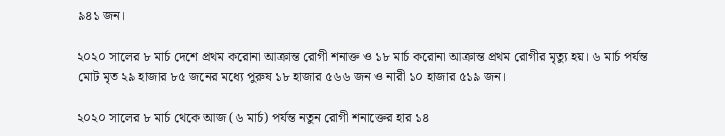৯৪১ জন।

২০২০ সালের ৮ মার্চ দেশে প্রথম করোনা আক্রান্ত রোগী শনাক্ত ও ১৮ মার্চ করোনা আক্রান্ত প্রথম রোগীর মৃত্যু হয়। ৬ মার্চ পর্যন্ত মোট মৃত ২৯ হাজার ৮৫ জনের মধ্যে পুরুষ ১৮ হাজার ৫৬৬ জন ও নারী ১০ হাজার ৫১৯ জন।

২০২০ সালের ৮ মার্চ থেকে আজ (৬ মার্চ) পর্যন্ত নতুন রোগী শনাক্তের হার ১৪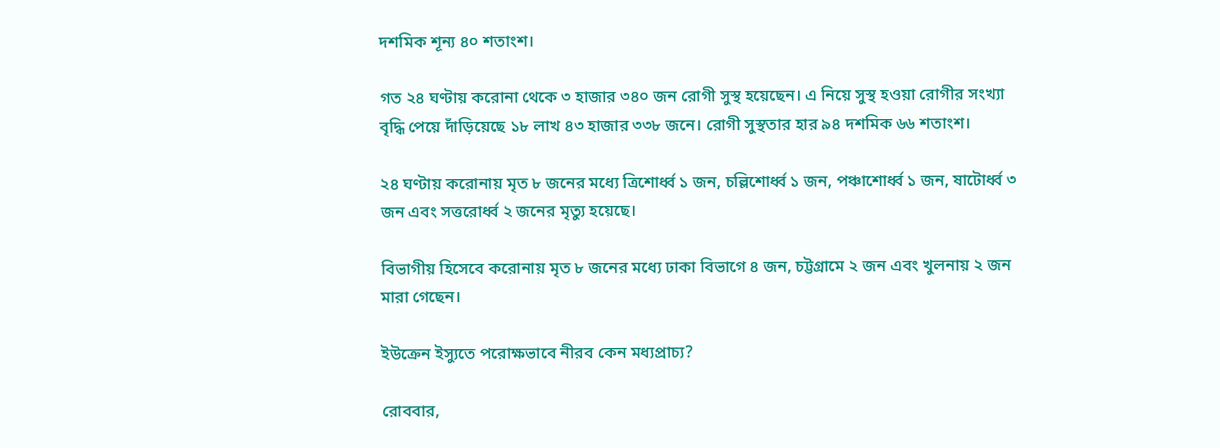দশমিক শূন্য ৪০ শতাংশ।

গত ২৪ ঘণ্টায় করোনা থেকে ৩ হাজার ৩৪০ জন রোগী সুস্থ হয়েছেন। এ নিয়ে সুস্থ হওয়া রোগীর সংখ্যা বৃদ্ধি পেয়ে দাঁড়িয়েছে ১৮ লাখ ৪৩ হাজার ৩৩৮ জনে। রোগী সুস্থতার হার ৯৪ দশমিক ৬৬ শতাংশ।

২৪ ঘণ্টায় করোনায় মৃত ৮ জনের মধ্যে ত্রিশোর্ধ্ব ১ জন, চল্লিশোর্ধ্ব ১ জন, পঞ্চাশোর্ধ্ব ১ জন, ষাটোর্ধ্ব ৩ জন এবং সত্তরোর্ধ্ব ২ জনের মৃত্যু হয়েছে।

বিভাগীয় হিসেবে করোনায় মৃত ৮ জনের মধ্যে ঢাকা বিভাগে ৪ জন, চট্টগ্রামে ২ জন এবং খুলনায় ২ জন মারা গেছেন।

ইউক্রেন ইস্যুতে পরোক্ষভাবে নীরব কেন মধ্যপ্রাচ্য?

রোববার,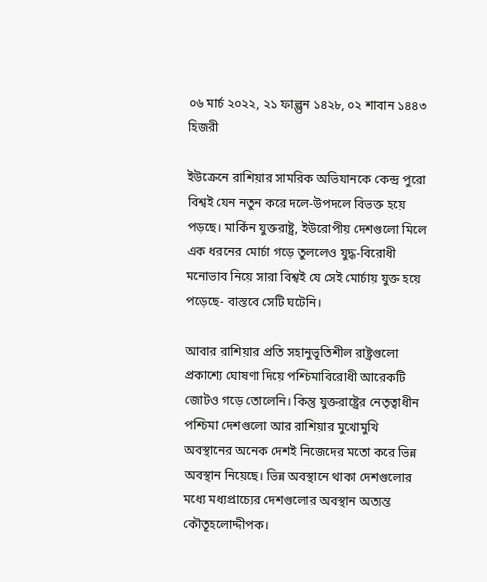০৬ মার্চ ২০২২, ২১ ফাল্গুন ১৪২৮, ০২ শাবান ১৪৪৩ হিজরী

ইউক্রেনে রাশিয়ার সামরিক অভিযানকে কেন্দ্র পুরো বিশ্বই যেন নতুন করে দলে-উপদলে বিভক্ত হয়ে পড়ছে। মার্কিন যুক্তরাষ্ট্র, ইউরোপীয় দেশগুলো মিলে এক ধরনের মোর্চা গড়ে তুললেও যুদ্ধ-বিরোধী মনোভাব নিয়ে সারা বিশ্বই যে সেই মোর্চায় যুক্ত হয়ে পড়েছে- বাস্তবে সেটি ঘটেনি।

আবার রাশিয়ার প্রতি সহানুভূতিশীল রাষ্ট্রগুলো প্রকাশ্যে ঘোষণা দিয়ে পশ্চিমাবিরোধী আরেকটি জোটও গড়ে তোলেনি। কিন্তু যুক্তরাষ্ট্রের নেতৃত্বাধীন পশ্চিমা দেশগুলো আর রাশিয়ার মুখোমুখি অবস্থানের অনেক দেশই নিজেদের মতো করে ভিন্ন অবস্থান নিয়েছে। ভিন্ন অবস্থানে থাকা দেশগুলোর মধ্যে মধ্যপ্রাচ্যের দেশগুলোর অবস্থান অত্যন্ত কৌতূহলোদ্দীপক।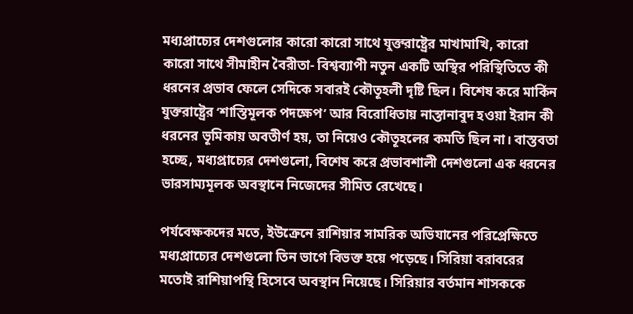মধ্যপ্রাচ্যের দেশগুলোর কারো কারো সাথে যুক্তরাষ্ট্রের মাখামাখি, কারো কারো সাথে সীমাহীন বৈরীতা- বিশ্বব্যাপী নতুন একটি অস্থির পরিস্থিতিতে কী ধরনের প্রভাব ফেলে সেদিকে সবারই কৌতূহলী দৃষ্টি ছিল। বিশেষ করে মার্কিন যুক্তরাষ্ট্রের ‘শাস্তিমূলক পদক্ষেপ’ আর বিরোধিতায় নাস্তানাবুদ হওয়া ইরান কী ধরনের ভূমিকায় অবতীর্ণ হয়, তা নিয়েও কৌতূহলের কমতি ছিল না। বাস্তবতা হচ্ছে, মধ্যপ্রাচ্যের দেশগুলো, বিশেষ করে প্রভাবশালী দেশগুলো এক ধরনের ভারসাম্যমূলক অবস্থানে নিজেদের সীমিত রেখেছে।

পর্যবেক্ষকদের মতে, ইউক্রেনে রাশিয়ার সামরিক অভিযানের পরিপ্রেক্ষিতে মধ্যপ্রাচ্যের দেশগুলো তিন ভাগে বিভক্ত হয়ে পড়েছে। সিরিয়া বরাবরের মতোই রাশিয়াপন্থি হিসেবে অবস্থান নিয়েছে। সিরিয়ার বর্তমান শাসককে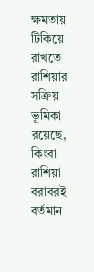ক্ষমতায় টিকিয়ে রাখতে রাশিয়ার সক্রিয় ভূমিকা রয়েছে, কিংবা রাশিয়া বরাবরই বর্তমান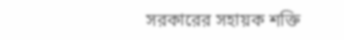সরকারের সহায়ক শক্তি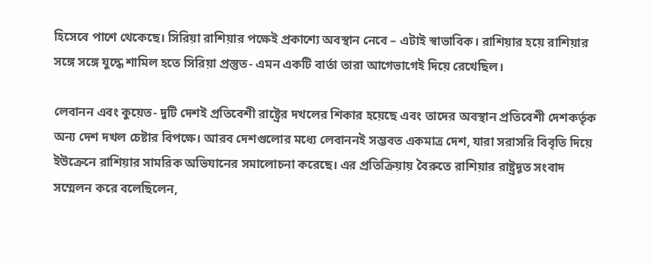হিসেবে পাশে থেকেছে। সিরিয়া রাশিয়ার পক্ষেই প্রকাশ্যে অবস্থান নেবে – এটাই স্বাভাবিক। রাশিয়ার হয়ে রাশিয়ার সঙ্গে সঙ্গে যুদ্ধে শামিল হতে সিরিয়া প্রস্তুত- এমন একটি বার্তা তারা আগেভাগেই দিয়ে রেখেছিল।

লেবানন এবং কুয়েত- দুটি দেশই প্রতিবেশী রাষ্ট্রের দখলের শিকার হয়েছে এবং তাদের অবস্থান প্রতিবেশী দেশকর্তৃক অন্য দেশ দখল চেষ্টার বিপক্ষে। আরব দেশগুলোর মধ্যে লেবাননই সম্ভবত একমাত্র দেশ, যারা সরাসরি বিবৃতি দিয়ে ইউক্রেনে রাশিয়ার সামরিক অভিযানের সমালোচনা করেছে। এর প্রতিক্রিয়ায় বৈরুতে রাশিয়ার রাষ্ট্রদূত সংবাদ সম্মেলন করে বলেছিলেন,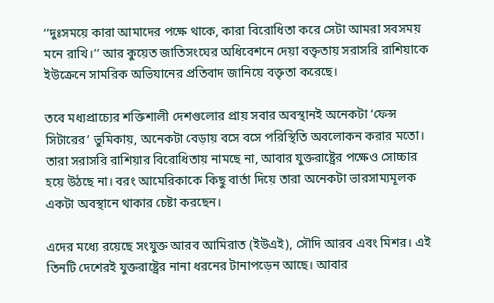‘‘দুঃসময়ে কারা আমাদের পক্ষে থাকে, কারা বিরোধিতা করে সেটা আমরা সবসময় মনে রাখি।’’ আর কুয়েত জাতিসংঘের অধিবেশনে দেয়া বক্তৃতায় সরাসরি রাশিয়াকে ইউক্রেনে সামরিক অভিযানের প্রতিবাদ জানিয়ে বক্তৃতা করেছে।

তবে মধ্যপ্রাচ্যের শক্তিশালী দেশগুলোর প্রায় সবার অবস্থানই অনেকটা ‘ফেন্স সিটারের’ ভুমিকায়, অনেকটা বেড়ায় বসে বসে পরিস্থিতি অবলোকন করার মতো। তারা সরাসরি রাশিয়ার বিরোধিতায় নামছে না, আবার যুক্তরাষ্ট্রের পক্ষেও সোচ্চার হয়ে উঠছে না। বরং আমেরিকাকে কিছু বার্তা দিয়ে তারা অনেকটা ভারসাম্যমূলক একটা অবস্থানে থাকার চেষ্টা করছেন।

এদের মধ্যে রয়েছে সংযুক্ত আরব আমিরাত (ইউএই), সৌদি আরব এবং মিশর। এই তিনটি দেশেরই যুক্তরাষ্ট্রের নানা ধরনের টানাপড়েন আছে। আবার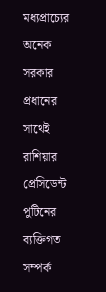মধ্যপ্রাচ্যের অনেক সরকার প্রধানের সাথেই রাশিয়ার প্রেসিডেন্ট পুটিনের ব্যক্তিগত সম্পর্ক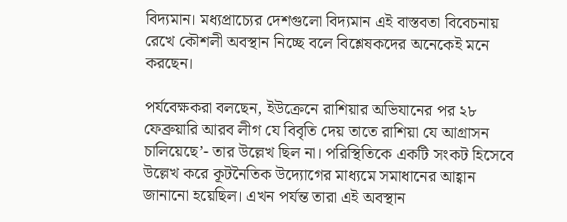বিদ্যমান। মধ্যপ্রাচ্যের দেশগুলো বিদ্যমান এই বাস্তবতা বিবেচনায় রেখে কৌশলী অবস্থান নিচ্ছে বলে বিশ্লেষকদের অনেকেই মনে করছেন।

পর্যবেক্ষকরা বলছেন, ইউক্রেনে রাশিয়ার অভিযানের পর ২৮ ফেব্রুয়ারি আরব লীগ যে বিবৃতি দেয় তাতে রাশিয়া যে আগ্রাসন চালিয়েছে’- তার উল্লেখ ছিল না। পরিস্থিতিকে একটি সংকট হিসেবে উল্লেখ করে কূটনৈতিক উদ্যোগের মাধ্যমে সমাধানের আহ্বান জানানো হয়েছিল। এখন পর্যন্ত তারা এই অবস্থান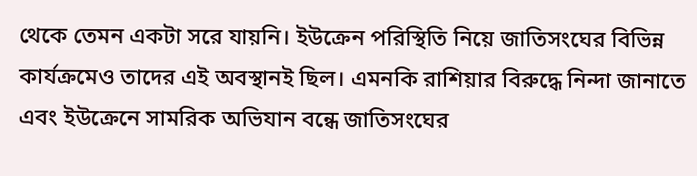থেকে তেমন একটা সরে যায়নি। ইউক্রেন পরিস্থিতি নিয়ে জাতিসংঘের বিভিন্ন কার্যক্রমেও তাদের এই অবস্থানই ছিল। এমনকি রাশিয়ার বিরুদ্ধে নিন্দা জানাতে এবং ইউক্রেনে সামরিক অভিযান বন্ধে জাতিসংঘের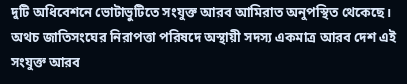দুটি অধিবেশনে ভোটাভুটিতে সংযুক্ত আরব আমিরাত অনুপস্থিত থেকেছে। অথচ জাতিসংঘের নিরাপত্তা পরিষদে অস্থায়ী সদস্য একমাত্র আরব দেশ এই সংযুক্ত আরব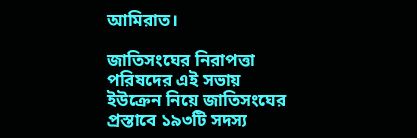আমিরাত।

জাতিসংঘের নিরাপত্তা পরিষদের এই সভায় ইউক্রেন নিয়ে জাতিসংঘের প্রস্তাবে ১৯৩টি সদস্য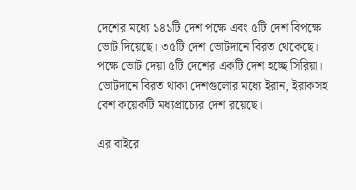দেশের মধ্যে ১৪১টি দেশ পক্ষে এবং ৫টি দেশ বিপক্ষে ভোট দিয়েছে। ৩৫টি দেশ ভোটদানে বিরত থেকেছে। পক্ষে ভোট দেয়া ৫টি দেশের একটি দেশ হচ্ছে সিরিয়া। ভোটদানে বিরত থাকা দেশগুলোর মধ্যে ইরান, ইরাকসহ বেশ কয়েকটি মধ্যপ্রাচ্যের দেশ রয়েছে।

এর বাইরে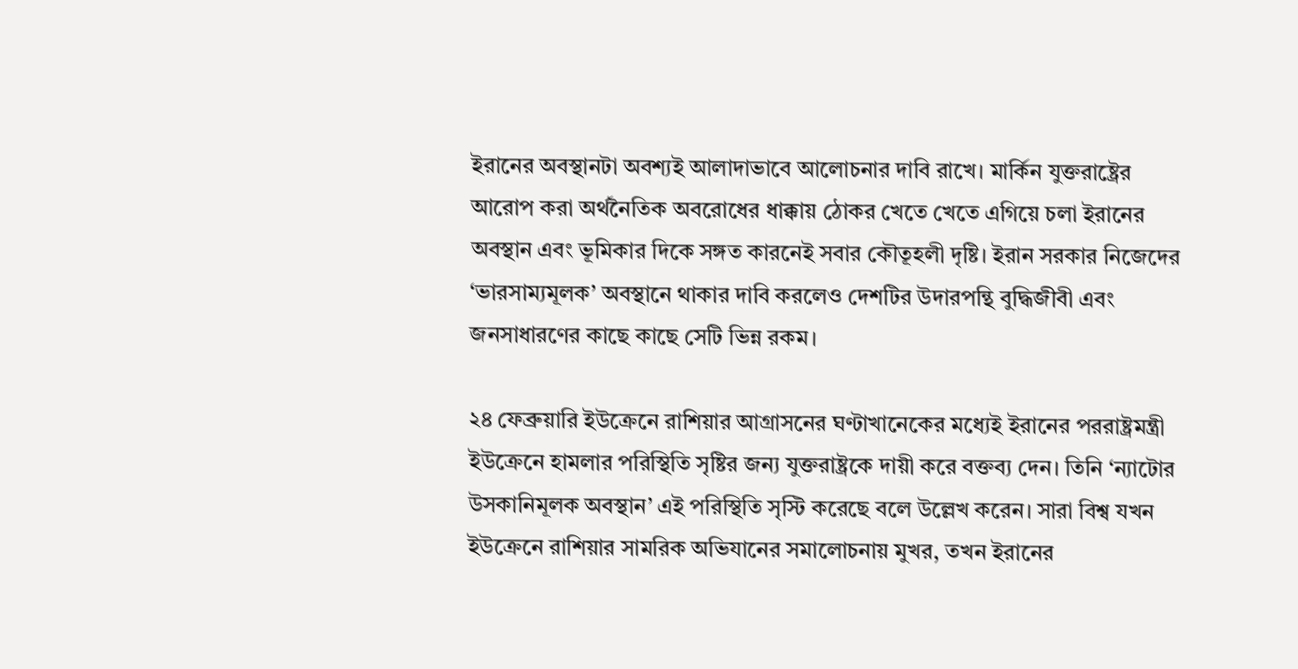ইরানের অবস্থানটা অবশ্যই আলাদাভাবে আলোচনার দাবি রাখে। মার্কিন যুক্তরাষ্ট্রের আরোপ করা অর্থনৈতিক অবরোধের ধাক্কায় ঠোকর খেতে খেতে এগিয়ে চলা ইরানের অবস্থান এবং ভূমিকার দিকে সঙ্গত কারনেই সবার কৌতূহলী দৃষ্টি। ইরান সরকার নিজেদের ‘ভারসাম্যমূলক’ অবস্থানে থাকার দাবি করলেও দেশটির উদারপন্থি বুদ্ধিজীবী এবং জনসাধারণের কাছে কাছে সেটি ভিন্ন রকম।

২৪ ফেব্রুয়ারি ইউক্রেনে রাশিয়ার আগ্রাসনের ঘণ্টাখানেকের মধ্যেই ইরানের পররাষ্ট্রমন্ত্রী ইউক্রেনে হামলার পরিস্থিতি সৃষ্টির জন্য যুক্তরাষ্ট্রকে দায়ী করে বক্তব্য দেন। তিনি ‘ন্যাটোর উসকানিমূলক অবস্থান’ এই পরিস্থিতি সৃস্টি করেছে বলে উল্লেখ করেন। সারা বিশ্ব যখন ইউক্রেনে রাশিয়ার সামরিক অভিযানের সমালোচনায় মুখর, তখন ইরানের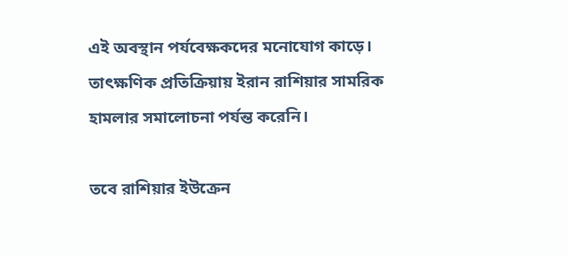এই অবস্থান পর্যবেক্ষকদের মনোযোগ কাড়ে। তাৎক্ষণিক প্রতিক্রিয়ায় ইরান রাশিয়ার সামরিক হামলার সমালোচনা পর্যন্ত করেনি।

তবে রাশিয়ার ইউক্রেন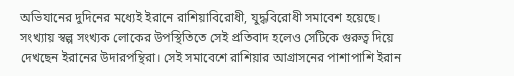অভিযানের দুদিনের মধ্যেই ইরানে রাশিয়াবিরোধী, যুদ্ধবিরোধী সমাবেশ হয়েছে। সংখ্যায় স্বল্প সংখ্যক লোকের উপস্থিতিতে সেই প্রতিবাদ হলেও সেটিকে গুরুত্ব দিয়ে দেখছেন ইরানের উদারপন্থিরা। সেই সমাবেশে রাশিয়ার আগ্রাসনের পাশাপাশি ইরান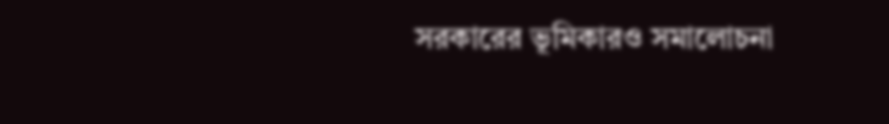সরকারের ভূমিকারও সমালোচনা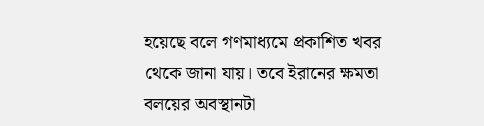হয়েছে বলে গণমাধ্যমে প্রকাশিত খবর থেকে জানা যায়। তবে ইরানের ক্ষমতা বলয়ের অবস্থানটা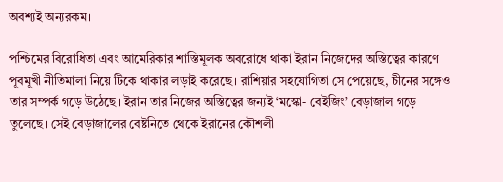অবশ্যই অন্যরকম।

পশ্চিমের বিরোধিতা এবং আমেরিকার শাস্তিমূলক অবরোধে থাকা ইরান নিজেদের অস্তিত্বের কারণে পূবমূখী নীতিমালা নিয়ে টিকে থাকার লড়াই করেছে। রাশিয়ার সহযোগিতা সে পেয়েছে, চীনের সঙ্গেও তার সম্পর্ক গড়ে উঠেছে। ইরান তার নিজের অস্তিত্বের জন্যই ‘মস্কো- বেইজিং’ বেড়াজাল গড়ে তুলেছে। সেই বেড়াজালের বেষ্টনিতে থেকে ইরানের কৌশলী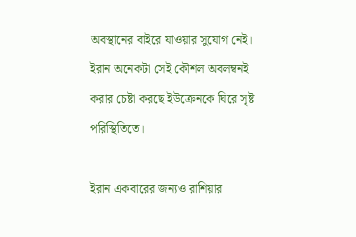অবস্থানের বাইরে যাওয়ার সুযোগ নেই। ইরান অনেকটা সেই কৌশল অবলম্বনই করার চেষ্টা করছে ইউক্রেনকে ঘিরে সৃষ্ট পরিস্থিতিতে।

ইরান একবারের জন্যও রাশিয়ার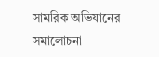সামরিক অভিযানের সমালোচনা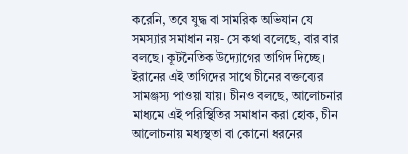করেনি, তবে যুদ্ধ বা সামরিক অভিযান যে সমস্যার সমাধান নয়- সে কথা বলেছে, বার বার বলছে। কূটনৈতিক উদ্যোগের তাগিদ দিচ্ছে। ইরানের এই তাগিদের সাথে চীনের বক্তব্যের সামঞ্জস্য পাওয়া যায়। চীনও বলছে, আলোচনার মাধ্যমে এই পরিস্থিতির সমাধান করা হোক, চীন আলোচনায় মধ্যস্থতা বা কোনো ধরনের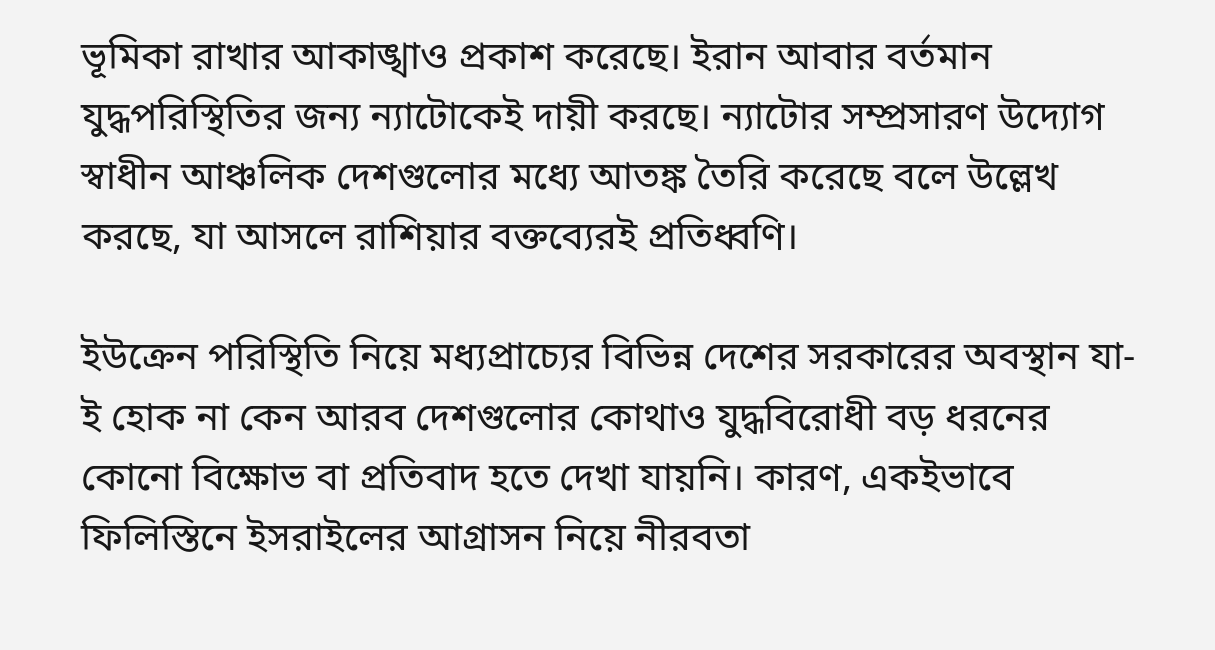ভূমিকা রাখার আকাঙ্খাও প্রকাশ করেছে। ইরান আবার বর্তমান যুদ্ধপরিস্থিতির জন্য ন্যাটোকেই দায়ী করছে। ন্যাটোর সম্প্রসারণ উদ্যোগ স্বাধীন আঞ্চলিক দেশগুলোর মধ্যে আতঙ্ক তৈরি করেছে বলে উল্লেখ করছে, যা আসলে রাশিয়ার বক্তব্যেরই প্রতিধ্বণি।

ইউক্রেন পরিস্থিতি নিয়ে মধ্যপ্রাচ্যের বিভিন্ন দেশের সরকারের অবস্থান যা-ই হোক না কেন আরব দেশগুলোর কোথাও যুদ্ধবিরোধী বড় ধরনের কোনো বিক্ষোভ বা প্রতিবাদ হতে দেখা যায়নি। কারণ, একইভাবে ফিলিস্তিনে ইসরাইলের আগ্রাসন নিয়ে নীরবতা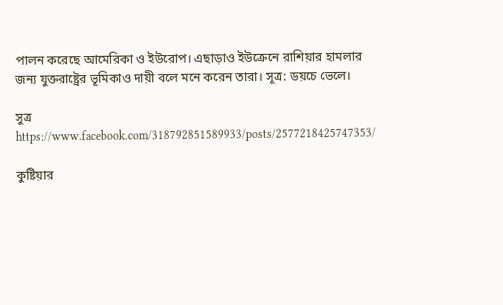পালন করেছে আমেরিকা ও ইউরোপ। এছাড়াও ইউক্রেনে রাশিয়ার হামলার জন্য যুক্তরাষ্ট্রের ভূমিকাও দায়ী বলে মনে করেন তারা। সূত্র: ডয়চে ভেলে।

সুত্র https://www.facebook.com/318792851589933/posts/2577218425747353/

কুষ্টিয়ার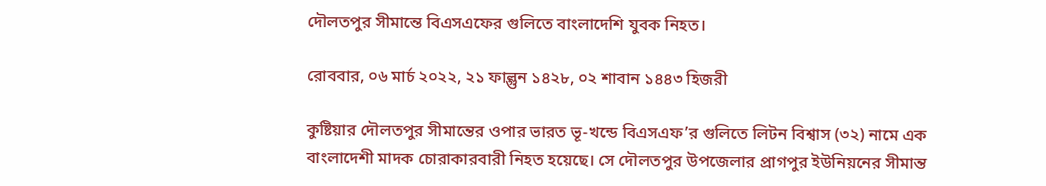দৌলতপুর সীমান্তে বিএসএফের গুলিতে বাংলাদেশি যুবক নিহত।

রোববার, ০৬ মার্চ ২০২২, ২১ ফাল্গুন ১৪২৮, ০২ শাবান ১৪৪৩ হিজরী

কুষ্টিয়ার দৌলতপুর সীমান্তের ওপার ভারত ভূ-খন্ডে বিএসএফ’র গুলিতে লিটন বিশ্বাস (৩২) নামে এক বাংলাদেশী মাদক চোরাকারবারী নিহত হয়েছে। সে দৌলতপুর উপজেলার প্রাগপুর ইউনিয়নের সীমান্ত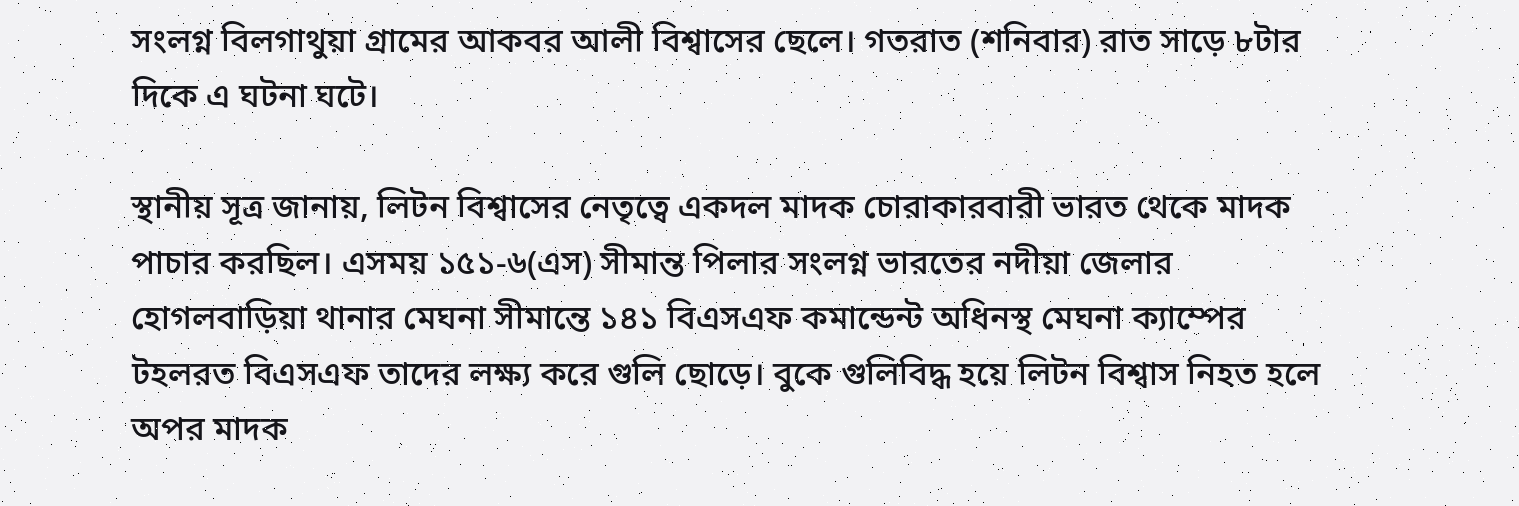সংলগ্ন বিলগাথুয়া গ্রামের আকবর আলী বিশ্বাসের ছেলে। গতরাত (শনিবার) রাত সাড়ে ৮টার দিকে এ ঘটনা ঘটে।

স্থানীয় সূত্র জানায়, লিটন বিশ্বাসের নেতৃত্বে একদল মাদক চোরাকারবারী ভারত থেকে মাদক পাচার করছিল। এসময় ১৫১-৬(এস) সীমান্ত পিলার সংলগ্ন ভারতের নদীয়া জেলার হোগলবাড়িয়া থানার মেঘনা সীমান্তে ১৪১ বিএসএফ কমান্ডেন্ট অধিনস্থ মেঘনা ক্যাম্পের টহলরত বিএসএফ তাদের লক্ষ্য করে গুলি ছোড়ে। বুকে গুলিবিদ্ধ হয়ে লিটন বিশ্বাস নিহত হলে অপর মাদক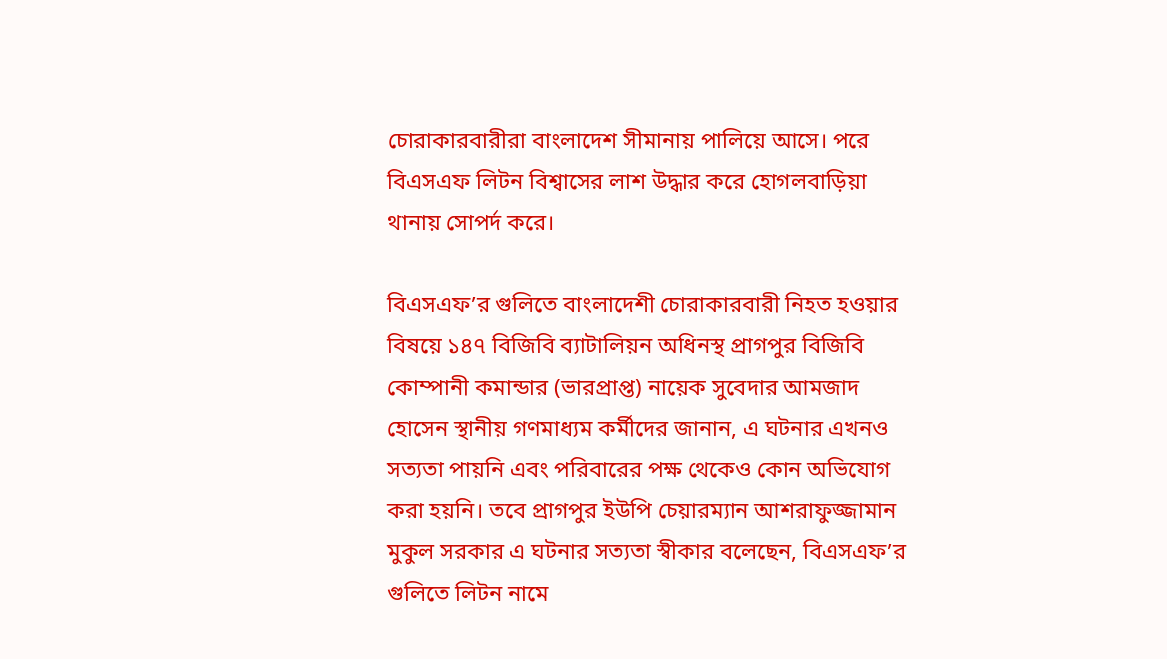চোরাকারবারীরা বাংলাদেশ সীমানায় পালিয়ে আসে। পরে বিএসএফ লিটন বিশ্বাসের লাশ উদ্ধার করে হোগলবাড়িয়া থানায় সোপর্দ করে।

বিএসএফ’র গুলিতে বাংলাদেশী চোরাকারবারী নিহত হওয়ার বিষয়ে ১৪৭ বিজিবি ব্যাটালিয়ন অধিনস্থ প্রাগপুর বিজিবি কোম্পানী কমান্ডার (ভারপ্রাপ্ত) নায়েক সুবেদার আমজাদ হোসেন স্থানীয় গণমাধ্যম কর্মীদের জানান, এ ঘটনার এখনও সত্যতা পায়নি এবং পরিবারের পক্ষ থেকেও কোন অভিযোগ করা হয়নি। তবে প্রাগপুর ইউপি চেয়ারম্যান আশরাফুজ্জামান মুকুল সরকার এ ঘটনার সত্যতা স্বীকার বলেছেন, বিএসএফ’র গুলিতে লিটন নামে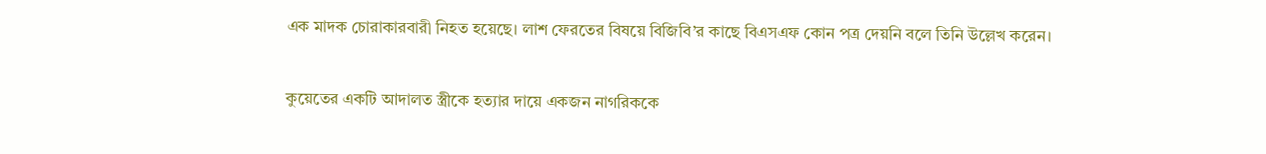এক মাদক চোরাকারবারী নিহত হয়েছে। লাশ ফেরতের বিষয়ে বিজিবি’র কাছে বিএসএফ কোন পত্র দেয়নি বলে তিনি উল্লেখ করেন।

কুয়েতের একটি আদালত স্ত্রীকে হত্যার দায়ে একজন নাগরিককে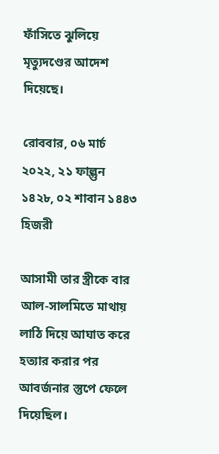ফাঁসিতে ঝুলিয়ে মৃত্যুদণ্ডের আদেশ দিয়েছে।

রোববার, ০৬ মার্চ ২০২২, ২১ ফাল্গুন ১৪২৮, ০২ শাবান ১৪৪৩ হিজরী

আসামী তার স্ত্রীকে বার আল-সালমিতে মাথায় লাঠি দিয়ে আঘাত করে হত্যার করার পর আবর্জনার স্তুপে ফেলে দিয়েছিল।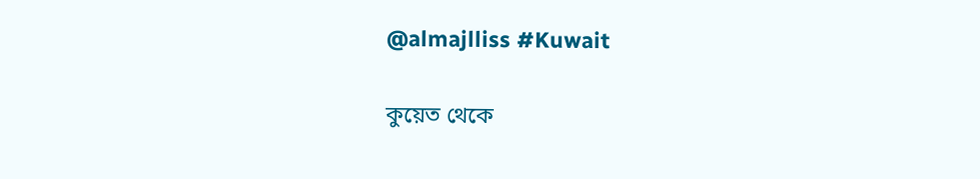@almajlliss #Kuwait

কুয়েত থেকে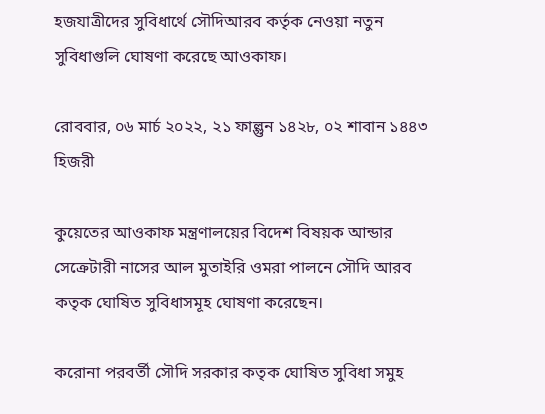হজযাত্রীদের সুবিধার্থে সৌদিআরব কর্তৃক নেওয়া নতুন সুবিধাগুলি ঘোষণা করেছে আওকাফ।

রোববার, ০৬ মার্চ ২০২২, ২১ ফাল্গুন ১৪২৮, ০২ শাবান ১৪৪৩ হিজরী

কুয়েতের আওকাফ মন্ত্রণালয়ের বিদেশ বিষয়ক আন্ডার সেক্রেটারী নাসের আল মুতাইরি ওমরা পালনে সৌদি আরব কতৃক ঘোষিত সুবিধাসমূহ ঘোষণা করেছেন।

করোনা পরবর্তী সৌদি সরকার কতৃক ঘোষিত সুবিধা সমুহ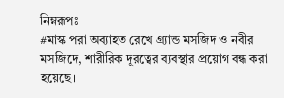নিম্নরূপঃ
#মাস্ক পরা অব্যাহত রেখে গ্র্যান্ড মসজিদ ও নবীর মসজিদে, শারীরিক দূরত্বের ব্যবস্থার প্রয়োগ বন্ধ করা হয়েছে।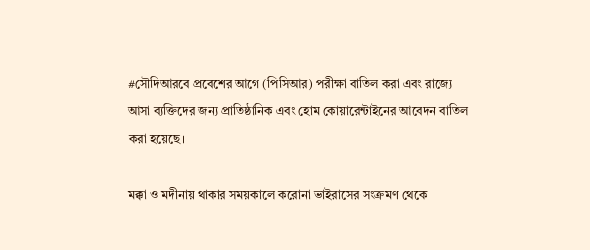#সৌদিআরবে প্রবেশের আগে (পিসিআর) পরীক্ষা বাতিল করা এবং রাজ্যে আসা ব্যক্তিদের জন্য প্রাতিষ্ঠানিক এবং হোম কোয়ারেন্টাইনের আবেদন বাতিল করা হয়েছে।

মক্কা ও মদীনায় থাকার সময়কালে করোনা ভাইরাসের সংক্রমণ থেকে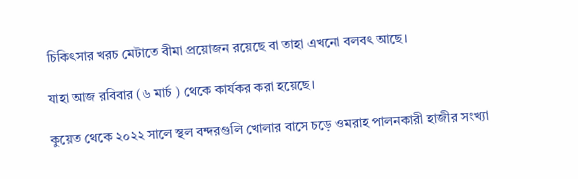চিকিৎসার খরচ মেটাতে বীমা প্রয়োজন রয়েছে বা তাহা এখনো বলবৎ আছে।

যাহা আজ রবিবার (৬ মার্চ ) থেকে কার্যকর করা হয়েছে।

কুয়েত থেকে ২০২২ সালে স্থল বন্দরগুলি খোলার বাসে চড়ে ওমরাহ পালনকারী হাজীর সংখ্যা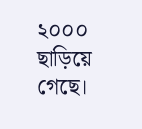২০০০ ছাড়িয়ে গেছে।